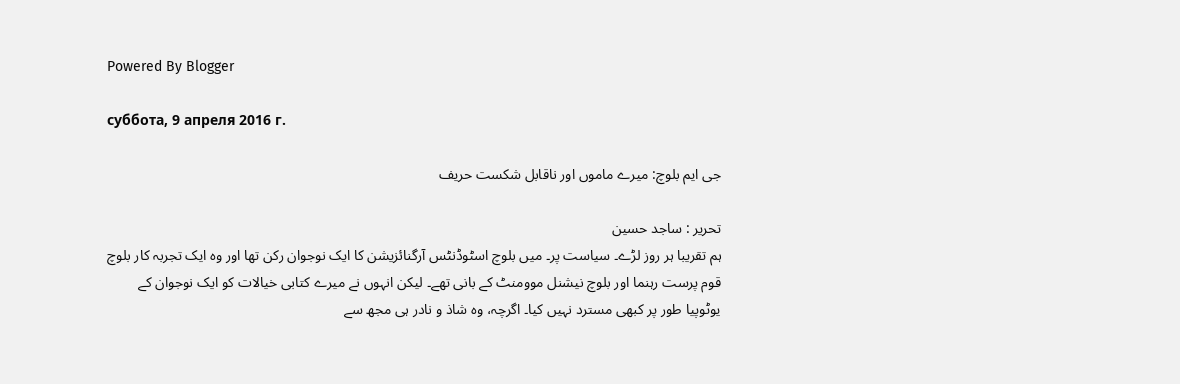Powered By Blogger

суббота, 9 апреля 2016 г.

جی ایم بلوچ: میرے ماموں اور ناقابل شکست حریف

تحریر : ساجد حسین
ہم تقریبا ہر روز لڑے۔ سیاست پر۔ میں بلوچ اسٹوڈنٹس آرگنائزیشن کا ایک نوجوان رکن تھا اور وہ ایک تجربہ کار بلوچ قوم پرست رہنما اور بلوچ نیشنل موومنٹ کے بانی تھے۔ لیکن انہوں نے میرے کتابی خیالات کو ایک نوجوان کے یوٹوپیا طور پر کبھی مسترد نہیں کیا۔ اگرچہ، وہ شاذ و نادر ہی مجھ سے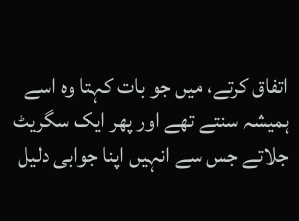اتفاق کرتے، میں جو بات کہتا وہ اسے ہمیشہ سنتے تھے اور پھر ایک سگریٹ جلاتے جس سے انہیں اپنا جوابی دلیل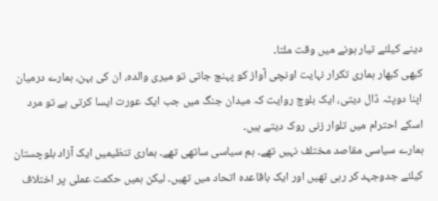دینے کیلئے تیار ہونے میں وقت ملتا۔
کبھی کبھار ہماری تکرار نہایت اونچی آواز کو پہنچ جاتی تو میری والدہ، ان کی بہن، ہمارے درمیان اپنا دوپٹہ ڈال دیتی، ایک بلوچ روایت کہ میدان جنگ میں جب ایک عورت ایسا کرتی ہے تو مرد اسکے احترام میں تلوار زنی روک دیتے ہیں۔
ہمارے سیاسی مقاصد مختلف نہیں تھے۔ ہم سیاسی ساتھی تھے۔ ہماری تنظیمیں ایک آزاد بلوچستان کیلئے جدوجہد کر رہی تھیں اور ایک باقاعدہ اتحاد میں تھیں۔ لیکن ہمیں حکمت عملی پر اختلاف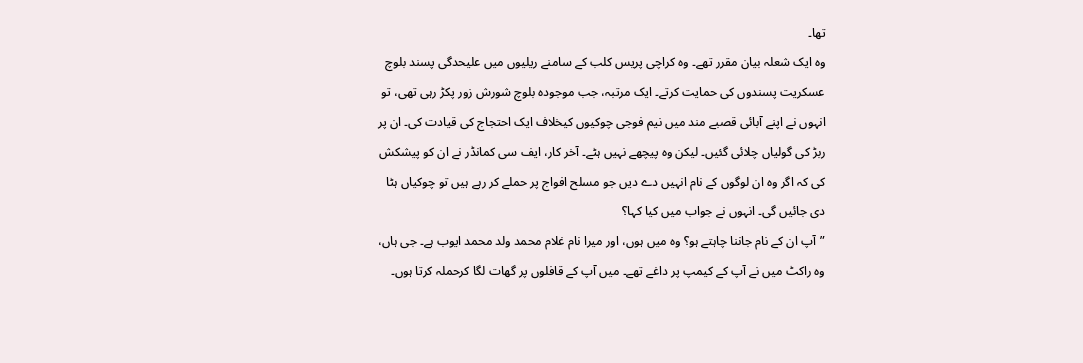تھا۔
وہ ایک شعلہ بیان مقرر تھے۔ وہ کراچی پریس کلب کے سامنے ریلیوں میں علیحدگی پسند بلوچ عسکریت پسندوں کی حمایت کرتے۔ ایک مرتبہ، جب موجودہ بلوچ شورش زور پکڑ رہی تھی، تو انہوں نے اپنے آبائی قصبے مند میں نیم فوجی چوکیوں کیخلاف ایک احتجاج کی قیادت کی۔ ان پر ربڑ کی گولیاں چلائی گئیں۔ لیکن وہ پیچھے نہیں ہٹے۔ آخر کار، ایف سی کمانڈر نے ان کو پیشکش کی کہ اگر وہ ان لوگوں کے نام انہیں دے دیں جو مسلح افواج پر حملے کر رہے ہیں تو چوکیاں ہٹا دی جائیں گی۔ انہوں نے جواب میں کیا کہا؟
”آپ ان کے نام جاننا چاہتے ہو؟ وہ میں ہوں، اور میرا نام غلام محمد ولد محمد ایوب ہے۔ جی ہاں، وہ راکٹ میں نے آپ کے کیمپ پر داغے تھے۔ میں آپ کے قافلوں پر گھات لگا کرحملہ کرتا ہوں۔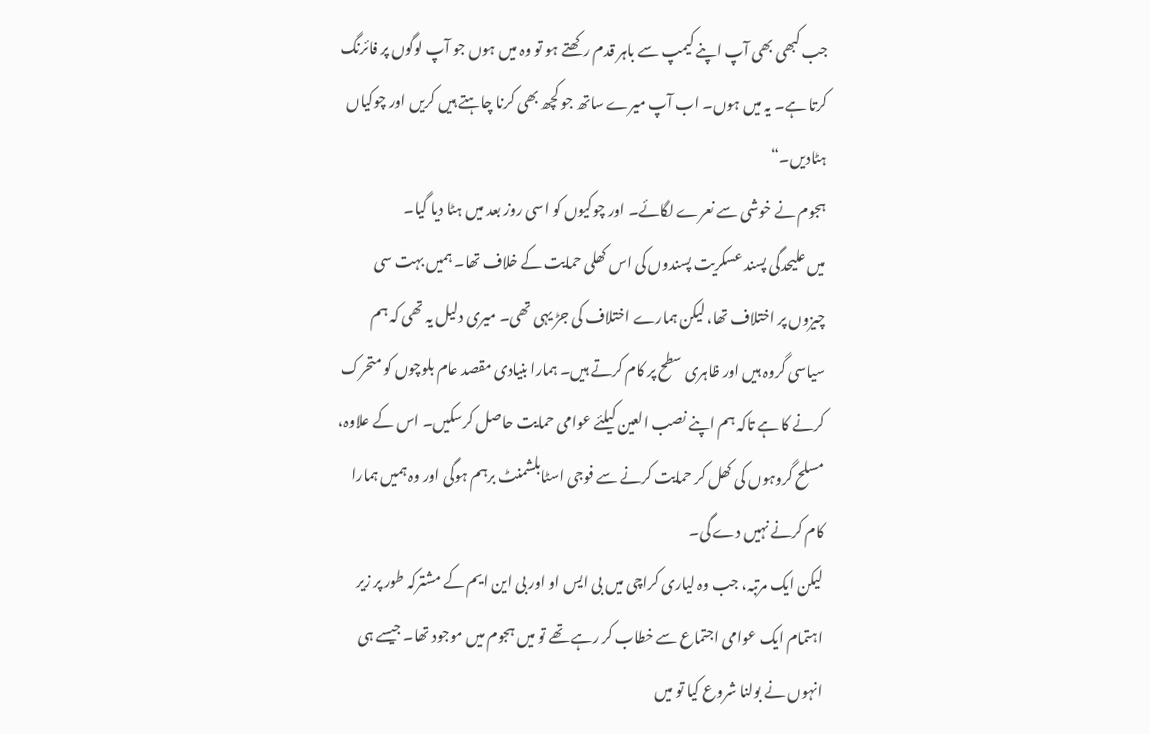جب کبھی بھی آپ اپنے کیمپ سے باہر قدم رکھتے ہو تو وہ میں ہوں جو آپ لوگوں پر فائرنگ کرتا ہے۔ یہ میں ہوں۔ اب آپ میرے ساتھ جو کچھ بھی کرنا چاہتے ہیں کریں اور چوکیاں ہٹادیں۔“
ہجوم نے خوشی سے نعرے لگائے۔ اور چوکیوں کو اسی روز بعد میں ہٹا دیا گیا۔
میں علیحدگی پسند عسکریت پسندوں کی اس کھلی حمایت کے خلاف تھا۔ ہمیں بہت سی چیزوں پر اختلاف تھا، لیکن ہمارے اختلاف کی جڑ یہی تھی۔ میری دلیل یہ تھی کہ ہم سیاسی گروہ ہیں اور ظاہری سطح پر کام کرتے ہیں۔ ہمارا بنیادی مقصد عام بلوچوں کو متحرک کرنے کا ہے تاکہ ہم اپنے نصب العین کیلئے عوامی حمایت حاصل کرسکیں۔ اس کے علاوہ، مسلح گروہوں کی کھل کر حمایت کرنے سے فوجی اسٹابلشمنٹ برہم ہوگی اور وہ ہمیں ہمارا کام کرنے نہیں دے گی۔
لیکن ایک مرتبہ، جب وہ لیاری کراچی میں بی ایس او اور بی این ایم کے مشترکہ طور پر زیر اہتمام ایک عوامی اجتماع سے خطاب کر رہے تھے تو میں ہجوم میں موجود تھا۔ جیسے ہی انہوں نے بولنا شروع کیا تو میں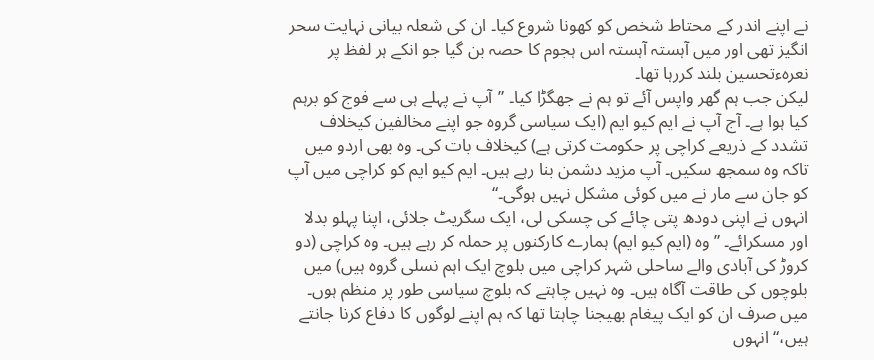نے اپنے اندر کے محتاط شخص کو کھونا شروع کیا۔ ان کی شعلہ بیانی نہایت سحر انگیز تھی اور میں آہستہ آہستہ اس ہجوم کا حصہ بن گیا جو انکے ہر لفظ پر نعرہءتحسین بلند کررہا تھا۔
لیکن جب ہم گھر واپس آئے تو ہم نے جھگڑا کیا۔ ”آپ نے پہلے ہی سے فوج کو برہم کیا ہوا ہے۔ آج آپ نے ایم کیو ایم (ایک سیاسی گروہ جو اپنے مخالفین کیخلاف تشدد کے ذریعے کراچی پر حکومت کرتی ہے) کیخلاف بات کی۔ وہ بھی اردو میں تاکہ وہ سمجھ سکیں۔ آپ مزید دشمن بنا رہے ہیں۔ ایم کیو ایم کو کراچی میں آپ کو جان سے مار نے میں کوئی مشکل نہیں ہوگی۔“
انہوں نے اپنی دودھ پتی چائے کی چسکی لی، ایک سگریٹ جلائی، اپنا پہلو بدلا اور مسکرائے۔ ”وہ (ایم کیو ایم) ہمارے کارکنوں پر حملہ کر رہے ہیں۔ وہ کراچی (دو کروڑ کی آبادی والے ساحلی شہر کراچی میں بلوچ ایک اہم نسلی گروہ ہیں) میں بلوچوں کی طاقت آگاہ ہیں۔ وہ نہیں چاہتے کہ بلوچ سیاسی طور پر منظم ہوں۔ میں صرف ان کو ایک پیغام بھیجنا چاہتا تھا کہ ہم اپنے لوگوں کا دفاع کرنا جانتے ہیں،“ انہوں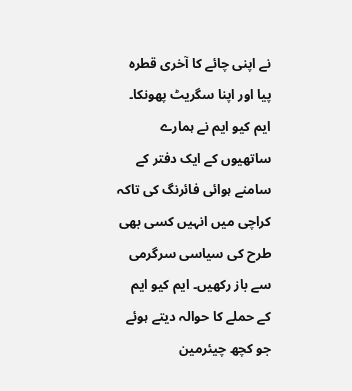نے اپنی چائے کا آخری قطرہ پیا اور اپنا سگریٹ پھونکا۔
ایم کیو ایم نے ہمارے ساتھیوں کے ایک دفتر کے سامنے ہوائی فائرنگ کی تاکہ کراچی میں انہیں کسی بھی طرح کی سیاسی سرگرمی سے باز رکھیں۔ ایم کیو ایم کے حملے کا حوالہ دیتے ہوئے جو کچھ چیئرمین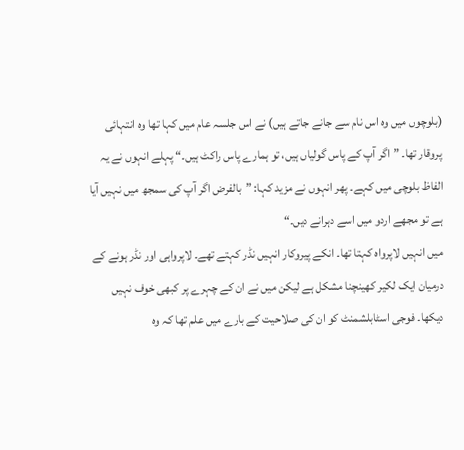(بلوچوں میں وہ اس نام سے جانے جاتے ہیں) نے اس جلسہ عام میں کہا تھا وہ انتہائی پروقار تھا۔ ”اگر آپ کے پاس گولیاں ہیں، تو ہمارے پاس راکٹ ہیں۔“ پہلے انہوں نے یہ الفاظ بلوچی میں کہے۔ پھر انہوں نے مزید کہا: ”بالفرض اگر آپ کی سمجھ میں نہیں آیا ہے تو مجھے اردو میں اسے دہرانے دیں۔“
میں انہیں لاپرواہ کہتا تھا۔ انکے پیروکار انہیں نڈر کہتے تھے۔ لاپرواہی اور نڈر ہونے کے درمیان ایک لکیر کھینچنا مشکل ہے لیکن میں نے ان کے چہرے پر کبھی خوف نہیں دیکھا۔ فوجی اسٹابلشمنٹ کو ان کی صلاحیت کے بارے میں علم تھا کہ وہ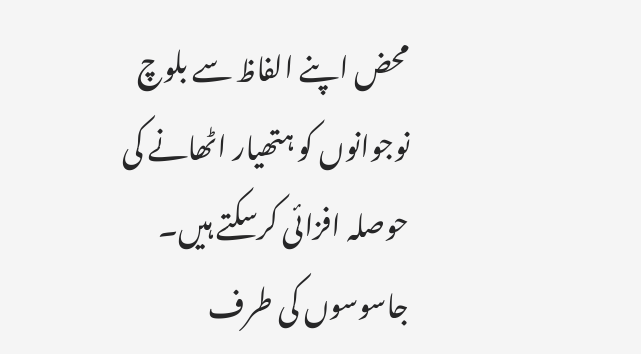محض اپنے الفاظ سے بلوچ نوجوانوں کو ہتھیار اٹھانے کی حوصلہ افزائی کرسکتے ہیں۔
جاسوسوں کی طرف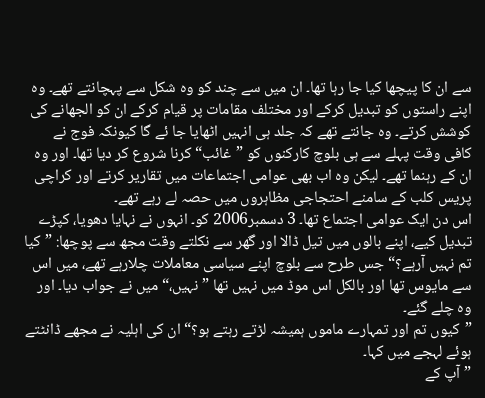سے ان کا پیچھا کیا جا رہا تھا۔ ان میں سے چند کو وہ شکل سے پہچانتے تھے۔ وہ اپنے راستوں کو تبدیل کرکے اور مختلف مقامات پر قیام کرکے ان کو الجھانے کی کوشش کرتے۔ وہ جانتے تھے کہ جلد ہی انہیں اٹھایا جا ئے گا کیونکہ فوج نے کافی وقت پہلے سے ہی بلوچ کارکنوں کو ”غائب“ کرنا شروع کر دیا تھا۔ اور وہ ان کے رہنما تھے۔ لیکن وہ اب بھی عوامی اجتماعات میں تقاریر کرتے اور کراچی پریس کلب کے سامنے احتجاجی مظاہروں میں حصہ لے رہے تھے۔
اس دن ایک عوامی اجتماع تھا۔ 3 دسمبر2006 کو۔ انہوں نے نہایا دھویا، کپڑے تبدیل کیے، اپنے بالوں میں تیل ڈالا اور گھر سے نکلتے وقت مجھ سے پوچھا: ”کیا تم نہیں آرہے؟“ جس طرح سے بلوچ اپنے سیاسی معاملات چلارہے تھے، میں اس سے مایوس تھا اور بالکل اس موڈ میں نہیں تھا ”نہیں،“ میں نے جواب دیا۔ اور وہ چلے گئے۔
”کیوں تم اور تمہارے ماموں ہمیشہ لڑتے رہتے ہو؟“ ان کی اہلیہ نے مجھے ڈانٹتے ہوئے لہجے میں کہا۔
”آپ کے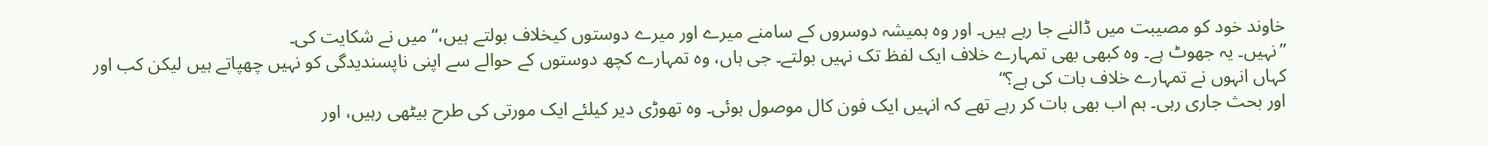خاوند خود کو مصیبت میں ڈالنے جا رہے ہیں۔ اور وہ ہمیشہ دوسروں کے سامنے میرے اور میرے دوستوں کیخلاف بولتے ہیں،“ میں نے شکایت کی۔
”نہیں۔ یہ جھوٹ ہے۔ وہ کبھی بھی تمہارے خلاف ایک لفظ تک نہیں بولتے۔ جی ہاں، وہ تمہارے کچھ دوستوں کے حوالے سے اپنی ناپسندیدگی کو نہیں چھپاتے ہیں لیکن کب اور کہاں انہوں نے تمہارے خلاف بات کی ہے؟“
اور بحث جاری رہی۔ ہم اب بھی بات کر رہے تھے کہ انہیں ایک فون کال موصول ہوئی۔ وہ تھوڑی دیر کیلئے ایک مورتی کی طرح بیٹھی رہیں، اور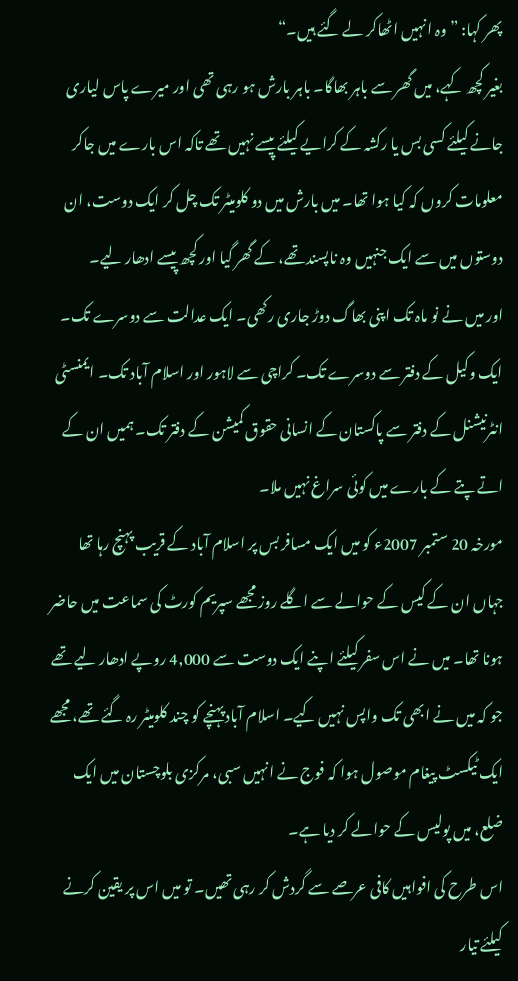پھر کہا: ”وہ انہیں اٹھاکر لے گئے ہیں۔“
بغیر کچھ کہے، میں گھر سے باہر بھاگا۔ باہر بارش ہو رہی تھی اور میرے پاس لیاری جانے کیلئے کسی بس یا رکشہ کے کرایے کیلئے پیسے نہیں تھے تاکہ اس بارے میں جاکر معلومات کروں کہ کیا ہوا تھا۔ میں بارش میں دو کلومیٹر تک چل کر ایک دوست، ان دوستوں میں سے ایک جنہیں وہ ناپسند تھے، کے گھر گیا اور کچھ پیسے ادھار لیے۔
اور میں نے نو ماہ تک اپنی بھاگ دوڑ جاری رکھی۔ ایک عدالت سے دوسرے تک۔ ایک وکیل کے دفتر سے دوسرے تک۔ کراچی سے لاہور اور اسلام آباد تک۔ ایمنسٹی انٹرنیشنل کے دفتر سے پاکستان کے انسانی حقوق کمیشن کے دفتر تک۔ ہمیں ان کے اتے پتے کے بارے میں کوئی سراغ نہیں ملا۔
مورخہ 20 ستمبر 2007ء کو میں ایک مسافر بس پر اسلام آباد کے قریب پہنچ رہا تھا جہاں ان کے کیس کے حوالے سے اگلے روز مجھے سپریم کورٹ کی سماعت میں حاضر ہونا تھا۔ میں نے اس سفر کیلئے اپنے ایک دوست سے 4,000 روپے ادھار لیے تھے جو کہ میں نے ابھی تک واپس نہیں کیے۔ اسلام آباد پہنچے کو چند کلومیٹر رہ گئے تھے، مجھے ایک ٹیکسٹ پیغام موصول ہوا کہ فوج نے انہیں سبی، مرکزی بلوچستان میں ایک ضلع، میں پولیس کے حوالے کر دیا ہے۔
اس طرح کی افواہیں کافی عرصے سے گردش کر رہی تھیں۔ تو میں اس پر یقین کرنے کیلئے تیار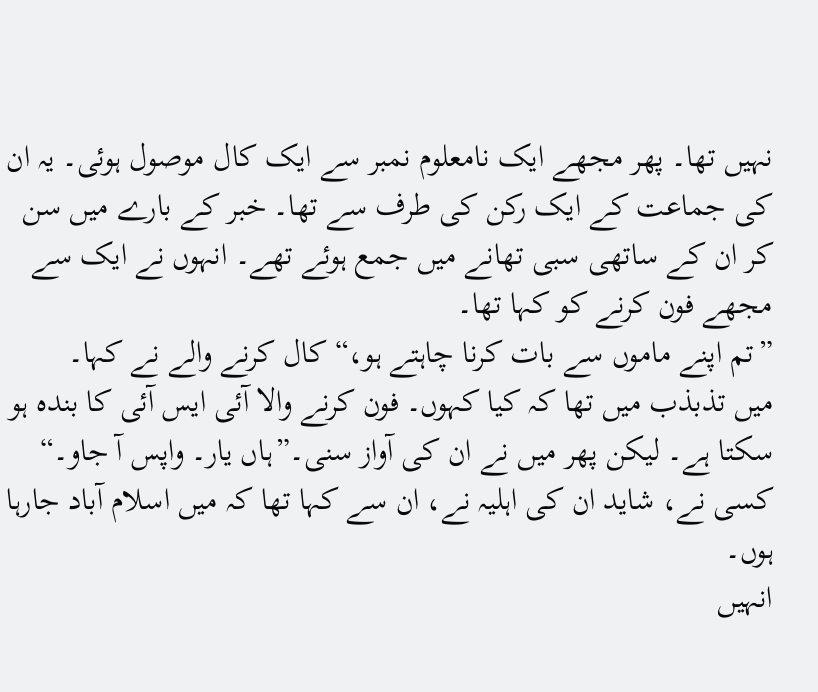نہیں تھا۔ پھر مجھے ایک نامعلوم نمبر سے ایک کال موصول ہوئی۔ یہ ان کی جماعت کے ایک رکن کی طرف سے تھا۔ خبر کے بارے میں سن کر ان کے ساتھی سبی تھانے میں جمع ہوئے تھے۔ انہوں نے ایک سے مجھے فون کرنے کو کہا تھا۔
”تم اپنے ماموں سے بات کرنا چاہتے ہو،“ کال کرنے والے نے کہا۔
میں تذبذب میں تھا کہ کیا کہوں۔ فون کرنے والا آئی ایس آئی کا بندہ ہو سکتا ہے۔ لیکن پھر میں نے ان کی آواز سنی۔”ہاں یار۔ واپس آ جاو۔“ کسی نے، شاید ان کی اہلیہ نے، ان سے کہا تھا کہ میں اسلام آباد جارہا ہوں۔
انہیں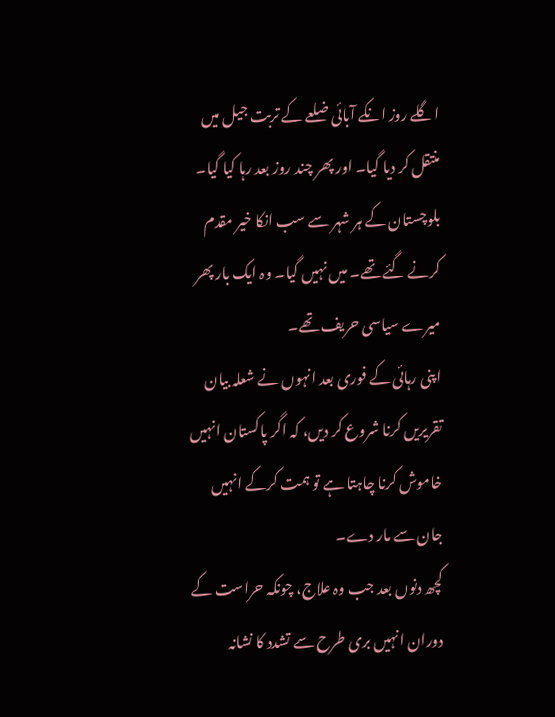اگلے روز انکے آبائی ضلعے کے تربت جیل میں منتقل کر دیا گیا۔ اور پھر چند روز بعد رہا کیا گیا۔ بلوچستان کے ہر شہر سے سب انکا خیر مقدم کرنے گئے تھے۔ میں نہیں گیا۔ وہ ایک بار پھر میرے سیاسی حریف تھے۔
اپنی رہائی کے فوری بعد انہوں نے شعلہ بیان تقریریں کرنا شروع کر دیں، کہ اگر پاکستان انہیں خاموش کرنا چاہتا ہے تو ہمت کرکے انہیں جان سے مار دے۔
کچھ دنوں بعد جب وہ علاج، چونکہ حراست کے دوران انہیں بری طرح سے تشدد کا نشانہ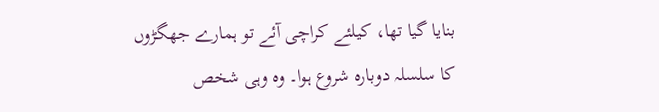بنایا گیا تھا، کیلئے کراچی آئے تو ہمارے جھگڑوں کا سلسلہ دوبارہ شروع ہوا۔ وہ وہی شخص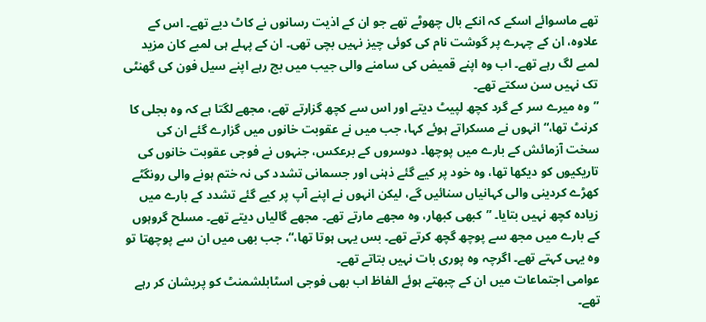تھے ماسوائے اسکے کہ انکے بال چھوٹے تھے جو ان کے اذیت رسانوں نے کاٹ دیے تھے۔ اس کے علاوہ، ان کے چہرے پر گوشت نام کی کوئی چیز نہیں بچی تھی۔ ان کے پہلے ہی لمبے کان مزید لمبے لگ رہے تھے۔ اب وہ اپنے قمیض کی سامنے والی جیب میں بج رہے اپنے سیل فون کی گھنٹی تک نہیں سن سکتے تھے۔
”وہ میرے سر کے گرد کچھ لپیٹ دیتے اور اس سے کچھ گزارتے تھے، مجھے لگتا ہے کہ وہ بجلی کا کرنٹ تھا،“ انہوں نے مسکراتے ہوئے کہا، جب میں نے عقوبت خانوں میں گزارے گئے ان کی سخت آزمائش کے بارے میں پوچھا۔ دوسروں کے برعکس، جنہوں نے فوجی عقوبت خانوں کی تاریکیوں کو دیکھا تھا، وہ خود پر کیے گئے ذہنی اور جسمانی تشدد کی نہ ختم ہونے والی رونگٹے کھڑے کردینی والی کہانیاں سنائیں گے، لیکن انہوں نے اپنے آپ پر کیے گئے تشدد کے بارے میں زیادہ کچھ نہیں بتایا۔ ”کبھی کبھار، وہ مجھے مارتے تھے۔ مجھے گالیاں دیتے تھے۔ مسلح گروہوں کے بارے میں مجھ سے پوچھ گچھ کرتے تھے۔ بس یہی ہوتا تھا،“، جب بھی میں ان سے پوچھتا تو وہ یہی کہتے تھے۔ اگرچہ وہ پوری بات نہیں بتاتے تھے۔
عوامی اجتماعات میں ان کے چبھتے ہوئے الفاظ اب بھی فوجی اسٹابلشمنٹ کو پریشان کر رہے تھے۔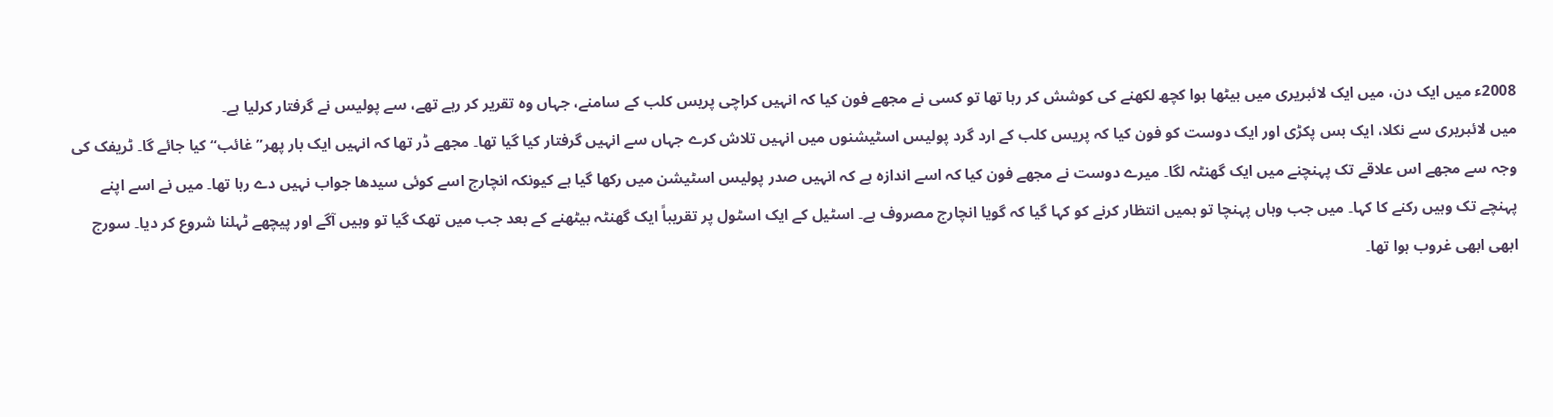2008ء میں ایک دن، میں ایک لائبریری میں بیٹھا ہوا کچھ لکھنے کی کوشش کر رہا تھا تو کسی نے مجھے فون کیا کہ انہیں کراچی پریس کلب کے سامنے، جہاں وہ تقریر کر رہے تھے، سے پولیس نے گرفتار کرلیا ہے۔
میں لائبریری سے نکلا، ایک بس پکڑی اور ایک دوست کو فون کیا کہ پریس کلب کے ارد گرد پولیس اسٹیشنوں میں انہیں تلاش کرے جہاں سے انہیں گرفتار کیا گیا تھا۔ مجھے ڈر تھا کہ انہیں ایک بار پھر”غائب“ کیا جائے گا۔ ٹریفک کی وجہ سے مجھے اس علاقے تک پہنچنے میں ایک گھنٹہ لگا۔ میرے دوست نے مجھے فون کیا کہ اسے اندازہ ہے کہ انہیں صدر پولیس اسٹیشن میں رکھا گیا ہے کیونکہ انچارج اسے کوئی سیدھا جواب نہیں دے رہا تھا۔ میں نے اسے اپنے پہنچے تک وہیں رکنے کا کہا۔ میں جب وہاں پہنچا تو ہمیں انتظار کرنے کو کہا گیا کہ گویا انچارج مصروف ہے۔ اسٹیل کے ایک اسٹول پر تقریباً ایک گھنٹہ بیٹھنے کے بعد جب میں تھک گیا تو وہیں آگے اور پیچھے ٹہلنا شروع کر دیا۔ سورج ابھی ابھی غروب ہوا تھا۔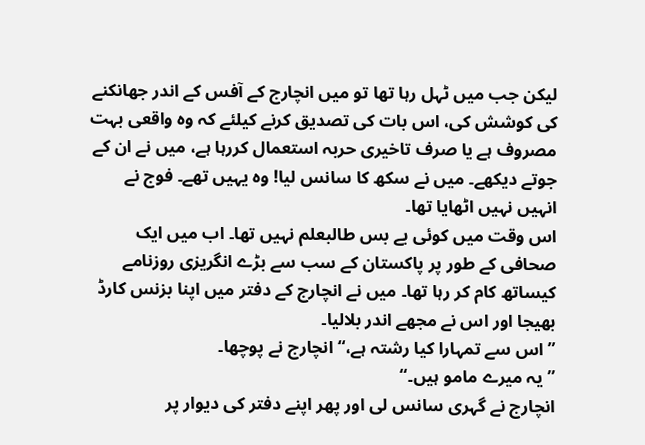لیکن جب میں ٹہل رہا تھا تو میں انچارج کے آفس کے اندر جھانکنے کی کوشش کی، اس بات کی تصدیق کرنے کیلئے کہ وہ واقعی بہت مصروف ہے یا صرف تاخیری حربہ استعمال کررہا ہے، میں نے ان کے جوتے دیکھے۔ میں نے سکھ کا سانس لیا! وہ یہیں تھے۔ فوج نے انہیں نہیں اٹھایا تھا۔
اس وقت میں کوئی بے بس طالبعلم نہیں تھا۔ اب میں ایک صحافی کے طور پر پاکستان کے سب سے بڑے انگریزی روزنامے کیساتھ کام کر رہا تھا۔ میں نے انچارج کے دفتر میں اپنا بزنس کارڈ بھیجا اور اس نے مجھے اندر بلالیا۔
”اس سے تمہارا کیا رشتہ ہے،“ انچارج نے پوچھا۔
”یہ میرے مامو ہیں۔“
انچارج نے گہری سانس لی اور پھر اپنے دفتر کی دیوار پر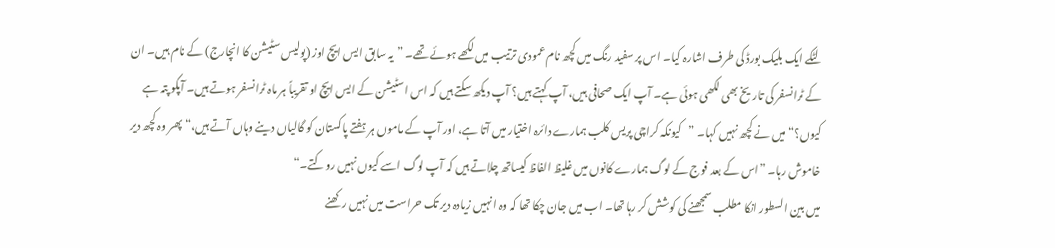لٹکے ایک بلیک بورڈ کی طرف اشارہ کیا۔ اس پر سفید رنگ میں کچھ نام عمودی ترتیب میں لکھے ہوئے تھے۔ ”یہ سابق ایس ایچ اوز (پولیس سٹیشن کا انچارج) کے نام ہیں۔ ان کے ٹرانسفر کی تاریخ بھی لکھی ہوئی ہے۔ آپ ایک صحافی ہیں، آپ کہتے ہیں؟ آپ دیکھ سکتے ہیں کہ اس اسٹیشن کے ایس ایچ او تقریباً ہر ماہ ٹرانسفر ہوتے ہیں۔ آپکو پتہ ہے کیوں؟“ میں نے کچھ نہیں کہا۔ ”کیونکہ کراچی پریس کلب ہمارے دائرہ اختیار میں آتا ہے، اور آپ کے ماموں ہر ہفتے پاکستان کو گالیاں دینے وہاں آتے ہیں،“ پھر وہ کچھ دیر خاموش رہا۔ ”اس کے بعد فوج کے لوگ ہمارے کانوں میں غلیظ الفاظ کیساتھ چلاتے ہیں کہ آپ لوگ اسے کیوں نہیں روکتے۔“
میں بین السطور انکا مطلب سمجھنے کی کوشش کر رہا تھا۔ اب میں جان چکا تھا کہ وہ انہیں زیادہ دیر تک حراست میں نہیں رکھنے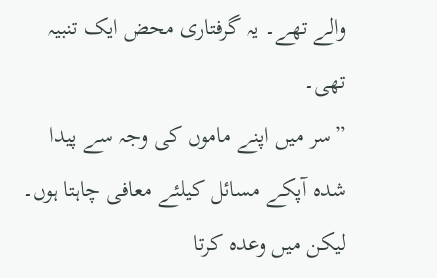والے تھے۔ یہ گرفتاری محض ایک تنبیہ تھی۔
”سر میں اپنے ماموں کی وجہ سے پیدا شدہ آپکے مسائل کیلئے معافی چاہتا ہوں۔ لیکن میں وعدہ کرتا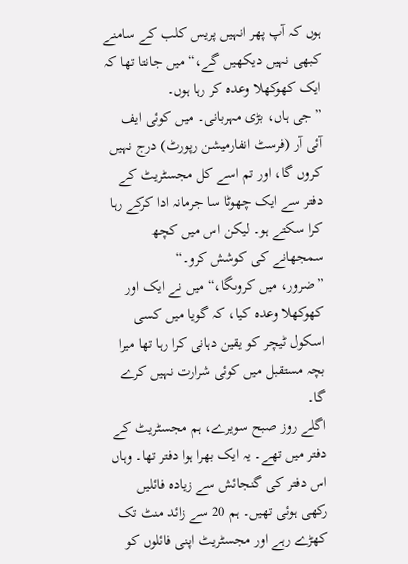ہوں کہ آپ پھر انہیں پریس کلب کے سامنے کبھی نہیں دیکھیں گے،“ میں جانتا تھا کہ ایک کھوکھلا وعدہ کر رہا ہوں۔
”جی ہاں، بڑی مہربانی۔ میں کوئی ایف آئی آر (فرسٹ انفارمیشن رپورٹ) درج نہیں کروں گا، اور تم اسے کل مجسٹریٹ کے دفتر سے ایک چھوٹا سا جرمانہ ادا کرکے رہا کرا سکتے ہو۔ لیکن اس میں کچھ سمجھانے کی کوشش کرو۔“
”ضرور، میں کروںگا،“ میں نے ایک اور کھوکھلا وعدہ کیا، کہ گویا میں کسی اسکول ٹیچر کو یقین دہانی کرا رہا تھا میرا بچہ مستقبل میں کوئی شرارت نہیں کرے گا۔
اگلے روز صبح سویرے، ہم مجسٹریٹ کے دفتر میں تھے۔ یہ ایک بھرا ہوا دفتر تھا۔ وہاں اس دفتر کی گنجائش سے زیادہ فائلیں رکھی ہوئی تھیں۔ ہم 20 سے زائد منٹ تک کھڑے رہے اور مجسٹریٹ اپنی فائلوں کو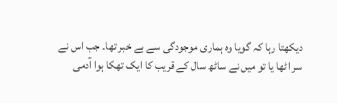دیکھتا رہا کہ گویا وہ ہماری موجودگی سے بے خبر تھا۔ جب اس نے سر اٹھا یا تو میں نے ساٹھ سال کے قریب کا ایک تھکا ہوا آدمی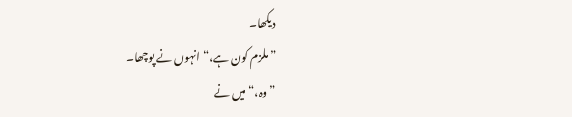دیکھا۔
”ملزم کون ہے،“ انہوں نے پوچھا۔
”وہ،“ میں نے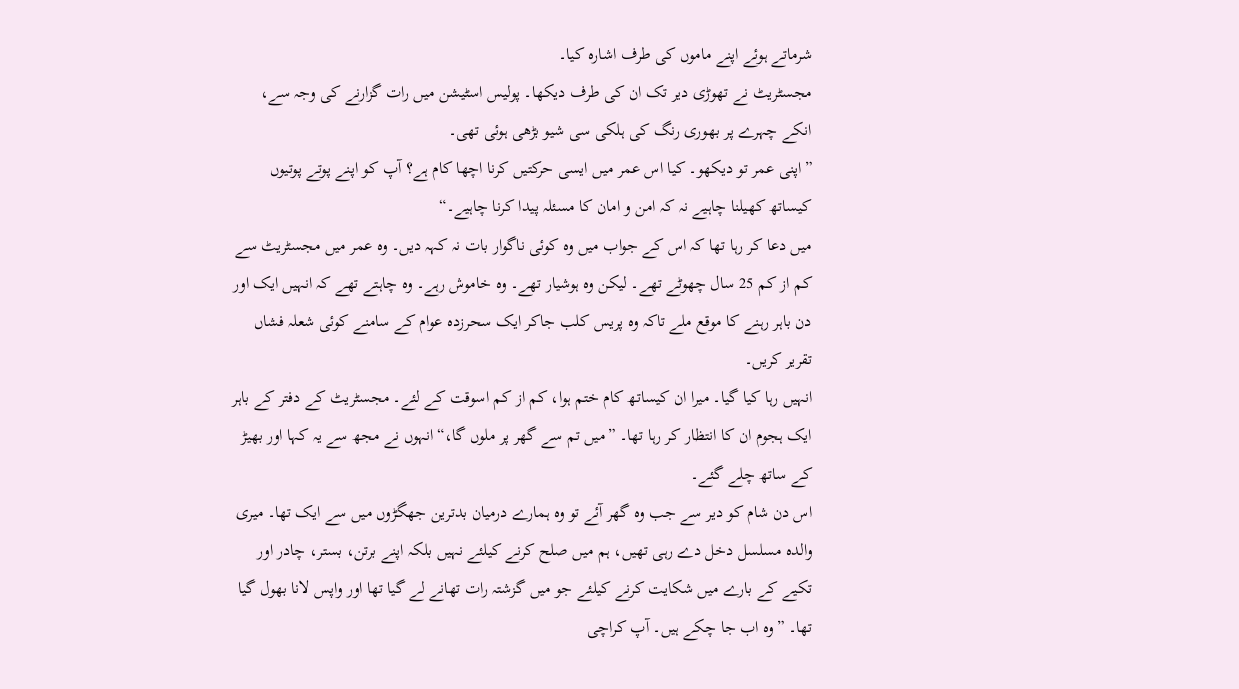شرماتے ہوئے اپنے ماموں کی طرف اشارہ کیا۔
مجسٹریٹ نے تھوڑی دیر تک ان کی طرف دیکھا۔ پولیس اسٹیشن میں رات گزارنے کی وجہ سے، انکے چہرے پر بھوری رنگ کی ہلکی سی شیو بڑھی ہوئی تھی۔
”اپنی عمر تو دیکھو۔ کیا اس عمر میں ایسی حرکتیں کرنا اچھا کام ہے؟ آپ کو اپنے پوتے پوتیوں کیساتھ کھیلنا چاہیے نہ کہ امن و امان کا مسئلہ پیدا کرنا چاہیے۔“
میں دعا کر رہا تھا کہ اس کے جواب میں وہ کوئی ناگوار بات نہ کہہ دیں۔ وہ عمر میں مجسٹریٹ سے کم از کم 25 سال چھوٹے تھے۔ لیکن وہ ہوشیار تھے۔ وہ خاموش رہے۔ وہ چاہتے تھے کہ انہیں ایک اور دن باہر رہنے کا موقع ملے تاکہ وہ پریس کلب جاکر ایک سحرزدہ عوام کے سامنے کوئی شعلہ فشاں تقریر کریں۔
انہیں رہا کیا گیا۔ میرا ان کیساتھ کام ختم ہوا، کم از کم اسوقت کے لئے۔ مجسٹریٹ کے دفتر کے باہر ایک ہجوم ان کا انتظار کر رہا تھا۔ ”میں تم سے گھر پر ملوں گا،“ انہوں نے مجھ سے یہ کہا اور بھیڑ کے ساتھ چلے گئے۔
اس دن شام کو دیر سے جب وہ گھر آئے تو وہ ہمارے درمیان بدترین جھگڑوں میں سے ایک تھا۔ میری والدہ مسلسل دخل دے رہی تھیں، ہم میں صلح کرنے کیلئے نہیں بلکہ اپنے برتن، بستر، چادر اور تکیے کے بارے میں شکایت کرنے کیلئے جو میں گزشتہ رات تھانے لے گیا تھا اور واپس لانا بھول گیا تھا۔ ”وہ اب جا چکے ہیں۔ آپ کراچی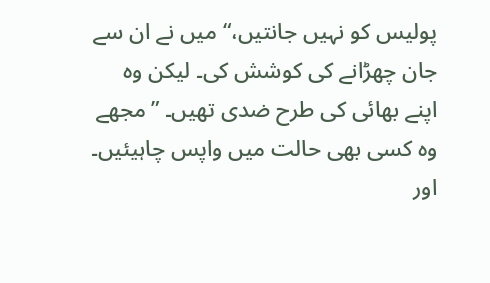پولیس کو نہیں جانتیں،“ میں نے ان سے جان چھڑانے کی کوشش کی۔ لیکن وہ اپنے بھائی کی طرح ضدی تھیں۔ ”مجھے وہ کسی بھی حالت میں واپس چاہیئیں۔ اور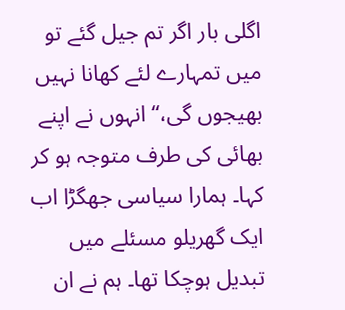اگلی بار اگر تم جیل گئے تو میں تمہارے لئے کھانا نہیں بھیجوں گی،“ انہوں نے اپنے بھائی کی طرف متوجہ ہو کر کہا۔ ہمارا سیاسی جھگڑا اب ایک گھریلو مسئلے میں تبدیل ہوچکا تھا۔ ہم نے ان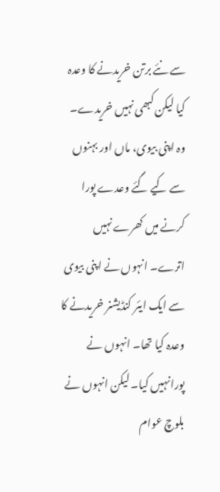سے نئے برتن خریدنے کا وعدہ کیا لیکن کبھی نہیں خریدے۔
وہ اپنی بیوی، ماں اور بہنوں سے کیے گئے وعدے پورا کرنے میں کھرے نہیں اترے۔ انہوں نے اپنی بیوی سے ایک ایئر کنڈیشنر خریدنے کا وعدہ کیا تھا۔ انہوں نے پورانہیں کیا۔ لیکن انہوں نے بلوچ عوام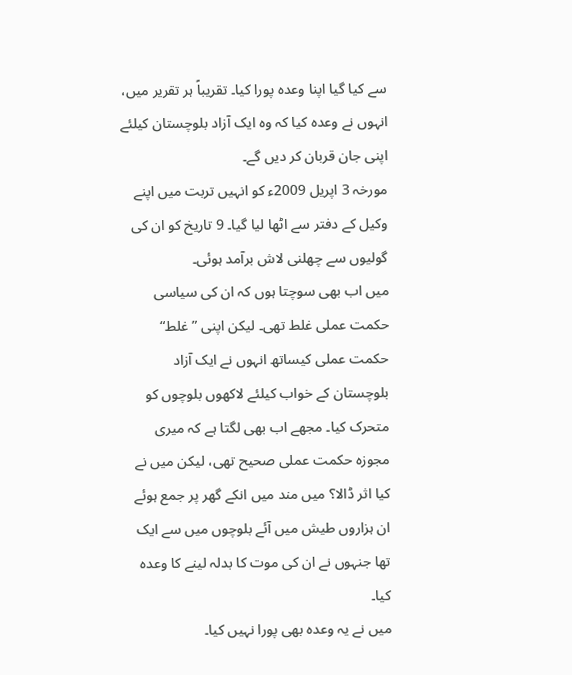سے کیا گیا اپنا وعدہ پورا کیا۔ تقریباً ہر تقریر میں، انہوں نے وعدہ کیا کہ وہ ایک آزاد بلوچستان کیلئے اپنی جان قربان کر دیں گے۔
مورخہ 3 اپریل 2009ء کو انہیں تربت میں اپنے وکیل کے دفتر سے اٹھا لیا گیا۔ 9 تاریخ کو ان کی گولیوں سے چھلنی لاش برآمد ہوئی۔
میں اب بھی سوچتا ہوں کہ ان کی سیاسی حکمت عملی غلط تھی۔ لیکن اپنی ”غلط“ حکمت عملی کیساتھ انہوں نے ایک آزاد بلوچستان کے خواب کیلئے لاکھوں بلوچوں کو متحرک کیا۔ مجھے اب بھی لگتا ہے کہ میری مجوزہ حکمت عملی صحیح تھی، لیکن میں نے کیا اثر ڈالا؟ میں مند میں انکے گھر پر جمع ہوئے ان ہزاروں طیش میں آئے بلوچوں میں سے ایک تھا جنہوں نے ان کی موت کا بدلہ لینے کا وعدہ کیا۔
میں نے یہ وعدہ بھی پورا نہیں کیا۔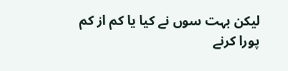لیکن بہت سوں نے کیا یا کم از کم پورا کرنے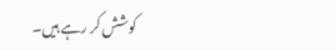کوشش کر رہے ہیں۔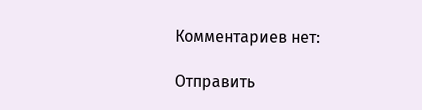Комментариев нет:

Отправить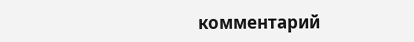комментарий